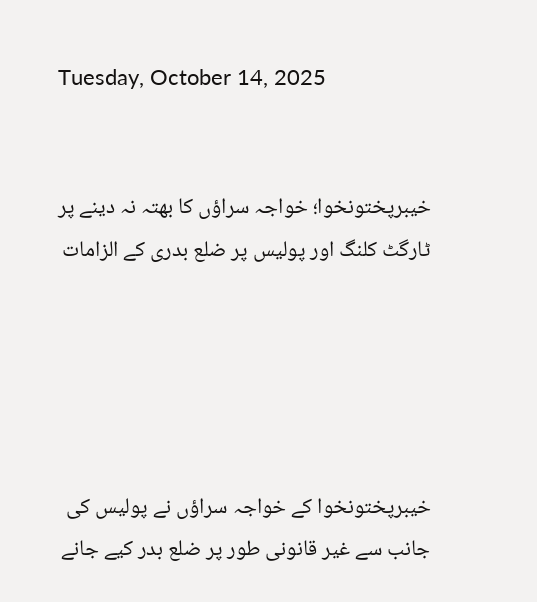Tuesday, October 14, 2025


خیبرپختونخوا؛ خواجہ سراؤں کا بھتہ نہ دینے پر ٹارگٹ کلنگ اور پولیس پر ضلع بدری کے الزامات





خیبرپختونخوا کے خواجہ سراؤں نے پولیس کی جانب سے غیر قانونی طور پر ضلع بدر کیے جانے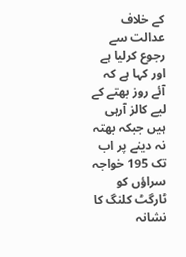کے خلاف عدالت سے رجوع کرلیا ہے اور کہا ہے کہ آئے روز بھتے کے لیے کالز آرہی ہیں جبکہ بھتہ نہ دینے پر اب تک 195 خواجہ سراؤں کو ٹارگٹ کلنگ کا نشانہ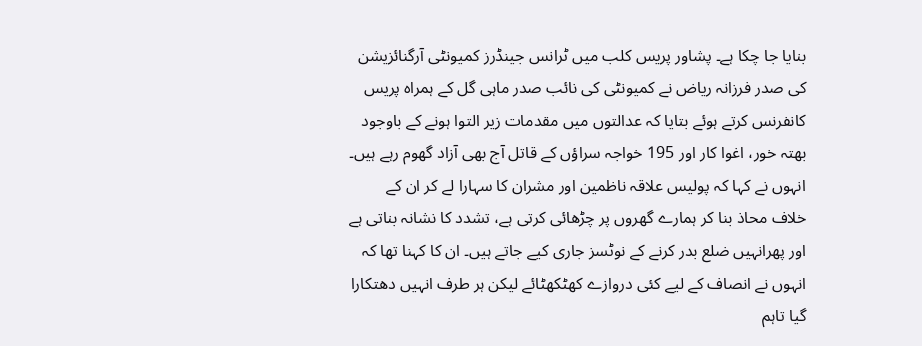بنایا جا چکا ہے۔ پشاور پریس کلب میں ٹرانس جینڈرز کمیونٹی آرگنائزیشن کی صدر فرزانہ ریاض نے کمیونٹی کی نائب صدر ماہی گل کے ہمراہ پریس کانفرنس کرتے ہوئے بتایا کہ عدالتوں میں مقدمات زیر التوا ہونے کے باوجود بھتہ خور، اغوا کار اور 195 خواجہ سراؤں کے قاتل آج بھی آزاد گھوم رہے ہیں۔ انہوں نے کہا کہ پولیس علاقہ ناظمین اور مشران کا سہارا لے کر ان کے خلاف محاذ بنا کر ہمارے گھروں پر چڑھائی کرتی ہے، تشدد کا نشانہ بناتی ہے اور پھرانہیں ضلع بدر کرنے کے نوٹسز جاری کیے جاتے ہیں۔ ان کا کہنا تھا کہ انہوں نے انصاف کے لیے کئی دروازے کھٹکھٹائے لیکن ہر طرف انہیں دھتکارا گیا تاہم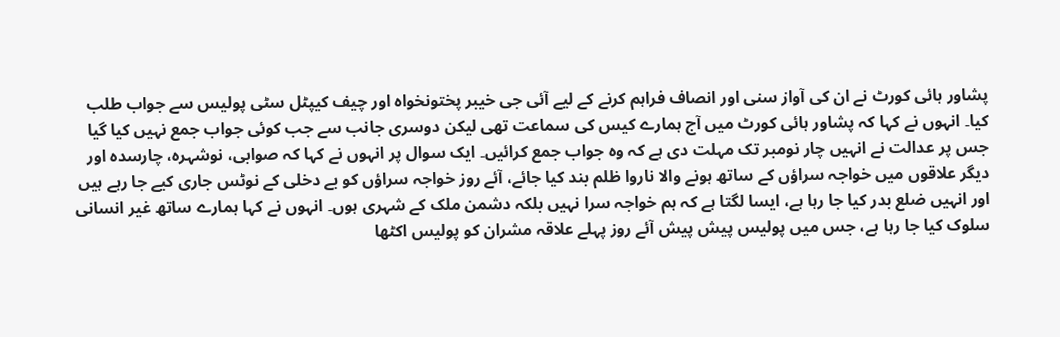پشاور ہائی کورٹ نے ان کی آواز سنی اور انصاف فراہم کرنے کے لیے آئی جی خیبر پختونخواہ اور چیف کیپٹل سٹی پولیس سے جواب طلب کیا۔ انہوں نے کہا کہ پشاور ہائی کورٹ میں آج ہمارے کیس کی سماعت تھی لیکن دوسری جانب سے جب کوئی جواب جمع نہیں کیا گیا جس پر عدالت نے انہیں چار نومبر تک مہلت دی ہے کہ وہ جواب جمع کرائیں۔ ایک سوال پر انہوں نے کہا کہ صوابی، نوشہرہ، چارسدہ اور دیگر علاقوں میں خواجہ سراؤں کے ساتھ ہونے والا ناروا ظلم بند کیا جائے، آئے روز خواجہ سراؤں کو بے دخلی کے نوٹس جاری کیے جا رہے ہیں اور انہیں ضلع بدر کیا جا رہا ہے، ایسا لگتا ہے کہ ہم خواجہ سرا نہیں بلکہ دشمن ملک کے شہری ہوں۔ انہوں نے کہا ہمارے ساتھ غیر انسانی سلوک کیا جا رہا ہے، جس میں پولیس پیش پیش آئے روز پہلے علاقہ مشران کو پولیس اکٹھا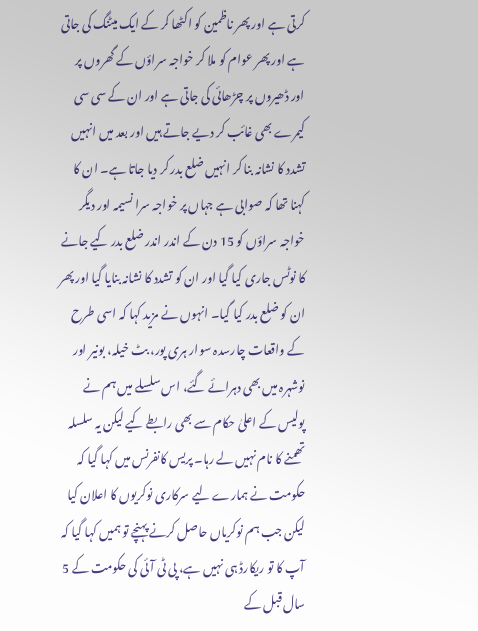کرتی ہے اور پھر ناظمین کو اکٹھا کر کے ایک میٹنگ کی جاتی ہے اور پھر عوام کو ملا کر خواجہ سراؤں کے گھروں پر اور ڈھیروں پر چڑھائی کی جاتی ہے اور ان کے سی سی کیمرے بھی غائب کر دیے جاتے ہیں اور بعد میں انہیں تشدد کا نشانہ بنا کر انہیں ضلع بدر کر دیا جاتا ہے۔ ان کا کہنا تھا کہ صوابی ہے جہاں پر خواجہ سرا نسیمہ اور دیگر خواجہ سراؤں کو 15 دن کے اندر اندر ضلع بدر کیے جانے کا نوٹس جاری کیا گیا اور ان کو تشدد کا نشانہ بنایا گیا اور پھر ان کو ضلع بدر کیا گیا۔ انہوں نے مزید کہا کہ اسی طرح کے واقعات چارسدہ سوار ہری پور، بٹ خیلہ، بونیر اور نوشہرہ میں بھی دہرائے گئے، اس سلسلے میں ہم نے پولیس کے اعلیٰ حکام سے بھی رابطے کیے لیکن یہ سلسلہ تھمنے کا نام نہیں لے رہا۔ پریس کانفرنس میں کہا گیا کہ حکومت نے ہمارے لیے سرکاری نوکریوں کا اعلان کیا لیکن جب ہم نوکریاں حاصل کرنے پہنچے تو ہمیں کہا گیا کہ آپ کا تو ریکارڈ ہی نہیں ہے، پی ٹی آئی کی حکومت کے 5 سال قبل کے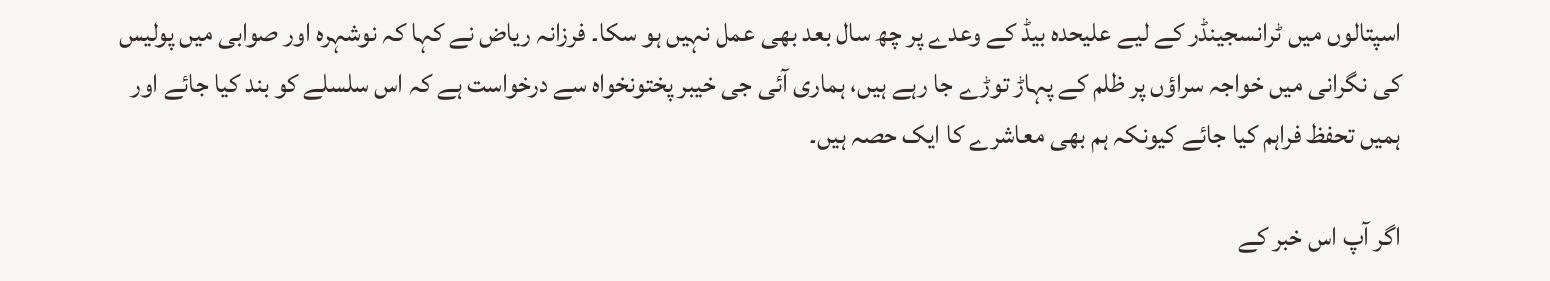اسپتالوں میں ٹرانسجینڈر کے لیے علیحدہ بیڈ کے وعدے پر چھ سال بعد بھی عمل نہیں ہو سکا۔ فرزانہ ریاض نے کہا کہ نوشہرہ اور صوابی میں پولیس کی نگرانی میں خواجہ سراؤں پر ظلم کے پہاڑ توڑے جا رہے ہیں، ہماری آئی جی خیبر پختونخواہ سے درخواست ہے کہ اس سلسلے کو بند کیا جائے اور ہمیں تحفظ فراہم کیا جائے کیونکہ ہم بھی معاشرے کا ایک حصہ ہیں۔

اگر آپ اس خبر کے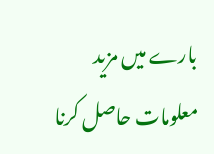بارے میں مزید معلومات حاصل کرنا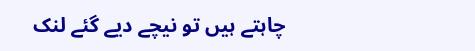چاہتے ہیں تو نیچے دیے گئے لنک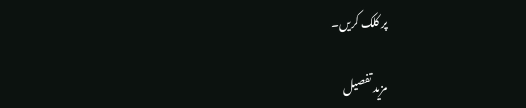پر کلک کریں۔

مزید تفصیل